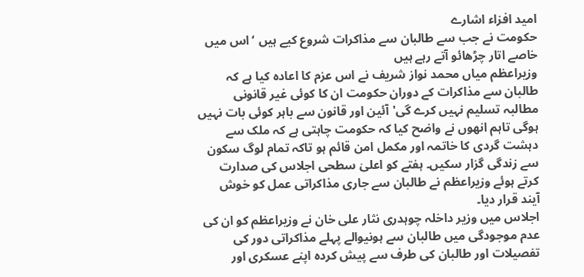امید افزاء اشارے
حکومت نے جب سے طالبان سے مذاکرات شروع کیے ہیں ‘اس میں خاصے اتار چڑھائو آتے رہے ہیں
وزیراعظم میاں محمد نواز شریف نے اس عزم کا اعادہ کیا ہے کہ طالبان سے مذاکرات کے دوران حکومت ان کا کوئی غیر قانونی مطالبہ تسلیم نہیں کرے گی'آئین اور قانون سے باہر کوئی بات نہیں ہوگی تاہم انھوں نے واضح کیا کہ حکومت چاہتی ہے کہ ملک سے دہشت گردی کا خاتمہ اور مکمل امن قائم ہو تاکہ تمام لوگ سکون سے زندگی گزار سکیں۔ ہفتے کو اعلیٰ سطحی اجلاس کی صدارت کرتے ہوئے وزیراعظم نے طالبان سے جاری مذاکراتی عمل کو خوش آیند قرار دیا۔
اجلاس میں وزیر داخلہ چوہدری نثار علی خان نے وزیراعظم کو ان کی عدم موجودگی میں طالبان سے ہونیوالے پہلے مذاکراتی دور کی تفصیلات اور طالبان کی طرف سے پیش کردہ اپنے عسکری اور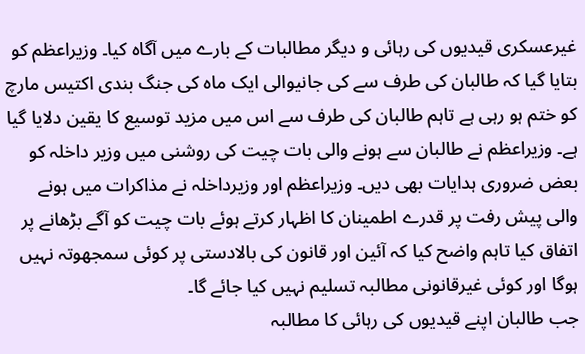غیرعسکری قیدیوں کی رہائی و دیگر مطالبات کے بارے میں آگاہ کیا۔ وزیراعظم کو بتایا گیا کہ طالبان کی طرف سے کی جانیوالی ایک ماہ کی جنگ بندی اکتیس مارچ کو ختم ہو رہی ہے تاہم طالبان کی طرف سے اس میں مزید توسیع کا یقین دلایا گیا ہے۔ وزیراعظم نے طالبان سے ہونے والی بات چیت کی روشنی میں وزیر داخلہ کو بعض ضروری ہدایات بھی دیں۔ وزیراعظم اور وزیرداخلہ نے مذاکرات میں ہونے والی پیش رفت پر قدرے اطمینان کا اظہار کرتے ہوئے بات چیت کو آگے بڑھانے پر اتفاق کیا تاہم واضح کیا کہ آئین اور قانون کی بالادستی پر کوئی سمجھوتہ نہیں ہوگا اور کوئی غیرقانونی مطالبہ تسلیم نہیں کیا جائے گا۔
جب طالبان اپنے قیدیوں کی رہائی کا مطالبہ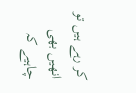کر رہے ہیں تو انھیں بھی چاہیے کہ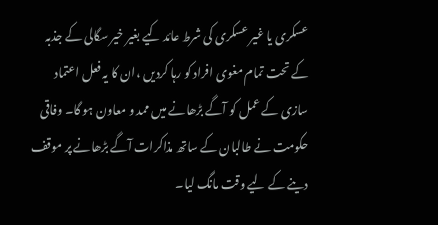عسکری یا غیر عسکری کی شرط عائد کیے بغیر خیر سگالی کے جذبہ کے تحت تمام مغوی افراد کو رہا کردیں ،ان کا یہ فعل اعتماد سازی کے عمل کو آگے بڑھانے میں ممد و معاون ہو گا۔ وفاقی حکومت نے طالبان کے ساتھ مذاکرات آگے بڑھانے پر موقف دینے کے لیے وقت مانگ لیا۔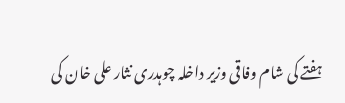ہفتے کی شام وفاقی وزیر داخلہ چوہدری نثار علی خان کی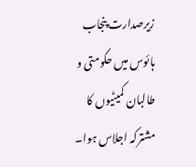زیرصدارت پنجاب ہائوس میں حکومتی و طالبان کمیٹیوں کا مشترکہ اجلاس ہوا۔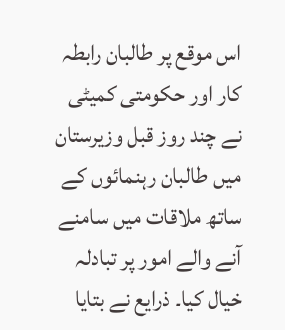اس موقع پر طالبان رابطہ کار اور حکومتی کمیٹی نے چند روز قبل وزیرستان میں طالبان رہنمائوں کے ساتھ ملاقات میں سامنے آنے والے امور پر تبادلہ خیال کیا۔ ذرایع نے بتایا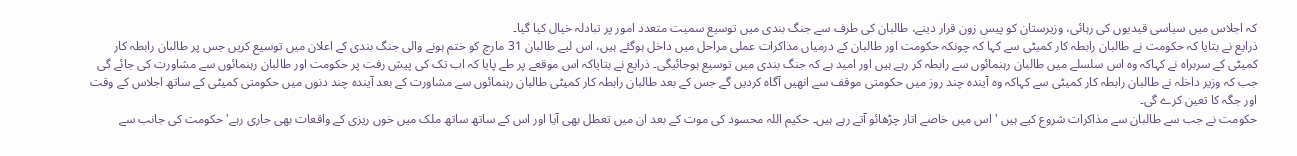کہ اجلاس میں سیاسی قیدیوں کی رہائی، وزیرستان کو پیس زون قرار دینے، طالبان کی طرف سے جنگ بندی میں توسیع سمیت متعدد امور پر تبادلہ خیال کیا گیا۔
ذرایع نے بتایا کہ حکومت نے طالبان رابطہ کار کمیٹی سے کہا کہ چونکہ حکومت اور طالبان کے درمیاں مذاکرات عملی مراحل میں داخل ہوگئے ہیں، اس لیے طالبان 31 مارچ کو ختم ہونے والی جنگ بندی کے اعلان میں توسیع کریں جس پر طالبان رابطہ کار کمیٹی کے سربراہ نے کہاکہ وہ اس سلسلے میں طالبان رہنمائوں سے رابطہ کر رہے ہیں اور امید ہے کہ جنگ بندی میں توسیع ہوجائیگی۔ ذرایع نے بتایاکہ اس موقعے پر طے پایا کہ اب تک کی پیش رفت پر حکومت اور طالبان رہنمائوں سے مشاورت کی جائے گی جب کہ وزیر داخلہ نے طالبان رابطہ کار کمیٹی سے کہاکہ وہ آیندہ چند روز میں حکومتی موقف سے انھیں آگاہ کردیں گے جس کے بعد طالبان رابطہ کار کمیٹی طالبان رہنمائوں سے مشاورت کے بعد آیندہ چند دنوں میں حکومتی کمیٹی کے ساتھ اجلاس کے وقت اور جگہ کا تعین کرے گی۔
حکومت نے جب سے طالبان سے مذاکرات شروع کیے ہیں 'اس میں خاصے اتار چڑھائو آتے رہے ہیں۔ حکیم اللہ محسود کی موت کے بعد ان میں تعطل بھی آیا اور اس کے ساتھ ساتھ ملک میں خوں ریزی کے واقعات بھی جاری رہے'حکومت کی جانب سے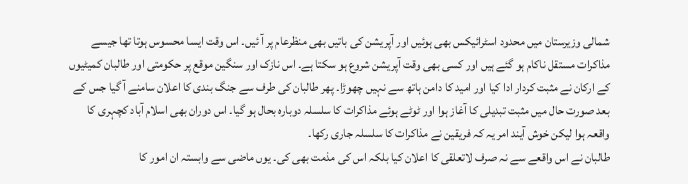شمالی وزیرستان میں محدود اسٹرائیکس بھی ہوئیں اور آپریشن کی باتیں بھی منظرعام پر آ ئیں۔ اس وقت ایسا محسوس ہوتا تھا جیسے مذاکرات مستقل ناکام ہو گئے ہیں اور کسی بھی وقت آپریشن شروع ہو سکتا ہے۔ اس نازک اور سنگین موقع پر حکومتی اور طالبان کمیٹیوں کے ارکان نے مثبت کردار ادا کیا اور امید کا دامن ہاتھ سے نہیں چھوڑا۔ پھر طالبان کی طرف سے جنگ بندی کا اعلان سامنے آ گیا جس کے بعد صورت حال میں مثبت تبدیلی کا آغاز ہوا اور ٹوٹے ہوئے مذاکرات کا سلسلہ دوبارہ بحال ہو گیا۔ اس دوران بھی اسلام آباد کچہری کا واقعہ ہوا لیکن خوش آیند امر یہ کہ فریقین نے مذاکرات کا سلسلہ جاری رکھا۔
طالبان نے اس واقعے سے نہ صرف لاتعلقی کا اعلان کیا بلکہ اس کی مذمت بھی کی۔ یوں ماضی سے وابستہ ان امور کا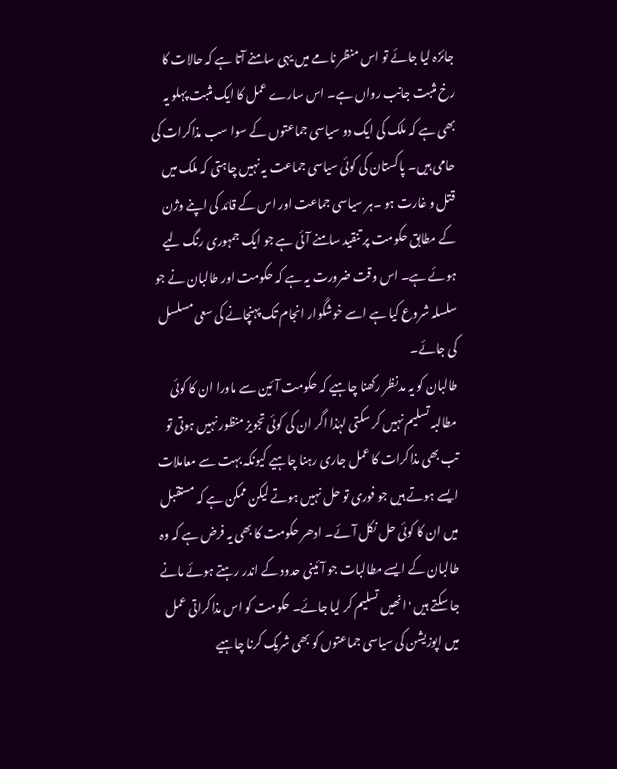جائزہ لیا جائے تو اس منظر نامے میں یہی سامنے آتا ہے کہ حالات کا رخ مثبت جانب رواں ہے۔ اس سارے عمل کا ایک مثبت پہلو یہ بھی ہے کہ ملک کی ایک دو سیاسی جماعتوں کے سوا سب مذاکرات کی حامی ہیں۔ پاکستان کی کوئی سیاسی جماعت یہ نہیں چاہتی کہ ملک میں قتل و غارت ہو ۔ہر سیاسی جماعت اور اس کے قائد کی اپنے وژن کے مطابق حکومت پر تنقید سامنے آئی ہے جو ایک جمہوری رنگ لیے ہوئے ہے۔ اس وقت ضرورت یہ ہے کہ حکومت اور طالبان نے جو سلسلہ شروع کیا ہے اسے خوشگوار انجام تک پہنچانے کی سعی مسلسل کی جائے۔
طالبان کو یہ مدنظر رکھنا چاہیے کہ حکومت آئین سے ماورا ان کا کوئی مطالبہ تسلیم نہیں کر سکتی لہٰذا اگر ان کی کوئی تجویز منظور نہیں ہوتی تو تب بھی مذاکرات کا عمل جاری رہنا چاہیے کیونکہ بہت سے معاملات ایسے ہوتے ہیں جو فوری تو حل نہیں ہوتے لیکن ممکن ہے کہ مستقبل میں ان کا کوئی حل نکل آئے۔ ادھر حکومت کا بھی یہ فرض ہے کہ وہ طالبان کے ایسے مطالبات جو آئینی حدود کے اندر رہتے ہوئے مانے جا سکتے ہیں 'انھیں تسلیم کر لیا جائے۔ حکومت کو اس مذاکراتی عمل میں اپوزیشن کی سیاسی جماعتوں کو بھی شریک کرنا چاہیے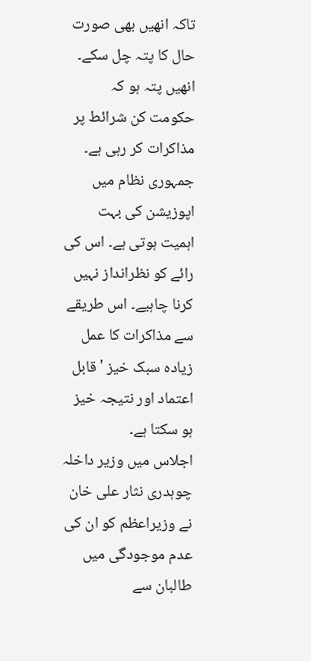تاکہ انھیں بھی صورت حال کا پتہ چل سکے۔ انھیں پتہ ہو کہ حکومت کن شرائط پر مذاکرات کر رہی ہے۔ جمہوری نظام میں اپوزیشن کی بہت اہمیت ہوتی ہے۔ اس کی رائے کو نظرانداز نہیں کرنا چاہیے۔ اس طریقے سے مذاکرات کا عمل زیادہ سبک خیز 'قابل اعتماد اور نتیجہ خیز ہو سکتا ہے۔
اجلاس میں وزیر داخلہ چوہدری نثار علی خان نے وزیراعظم کو ان کی عدم موجودگی میں طالبان سے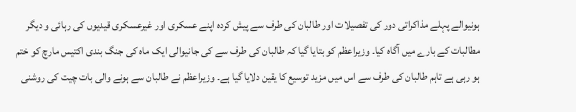ہونیوالے پہلے مذاکراتی دور کی تفصیلات اور طالبان کی طرف سے پیش کردہ اپنے عسکری اور غیرعسکری قیدیوں کی رہائی و دیگر مطالبات کے بارے میں آگاہ کیا۔ وزیراعظم کو بتایا گیا کہ طالبان کی طرف سے کی جانیوالی ایک ماہ کی جنگ بندی اکتیس مارچ کو ختم ہو رہی ہے تاہم طالبان کی طرف سے اس میں مزید توسیع کا یقین دلایا گیا ہے۔ وزیراعظم نے طالبان سے ہونے والی بات چیت کی روشنی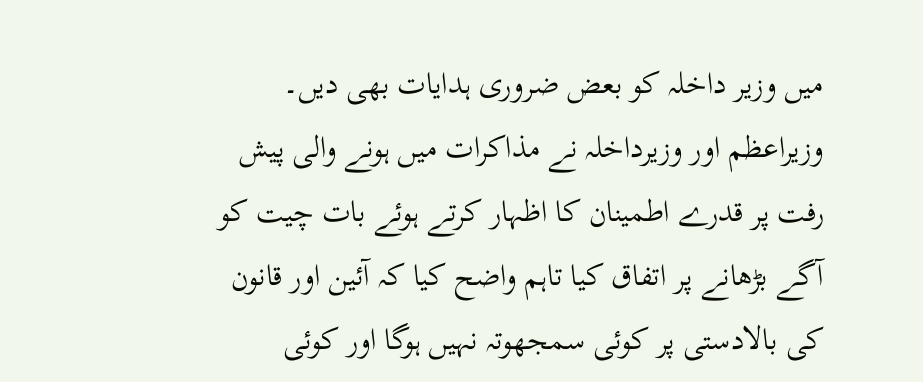میں وزیر داخلہ کو بعض ضروری ہدایات بھی دیں۔ وزیراعظم اور وزیرداخلہ نے مذاکرات میں ہونے والی پیش رفت پر قدرے اطمینان کا اظہار کرتے ہوئے بات چیت کو آگے بڑھانے پر اتفاق کیا تاہم واضح کیا کہ آئین اور قانون کی بالادستی پر کوئی سمجھوتہ نہیں ہوگا اور کوئی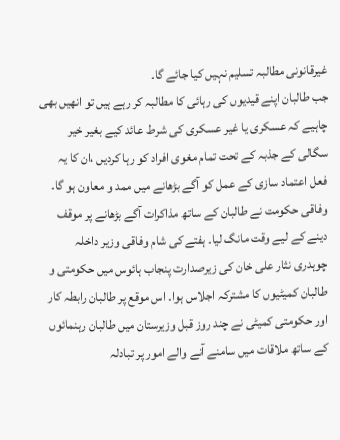غیرقانونی مطالبہ تسلیم نہیں کیا جائے گا۔
جب طالبان اپنے قیدیوں کی رہائی کا مطالبہ کر رہے ہیں تو انھیں بھی چاہیے کہ عسکری یا غیر عسکری کی شرط عائد کیے بغیر خیر سگالی کے جذبہ کے تحت تمام مغوی افراد کو رہا کردیں ،ان کا یہ فعل اعتماد سازی کے عمل کو آگے بڑھانے میں ممد و معاون ہو گا۔ وفاقی حکومت نے طالبان کے ساتھ مذاکرات آگے بڑھانے پر موقف دینے کے لیے وقت مانگ لیا۔ ہفتے کی شام وفاقی وزیر داخلہ چوہدری نثار علی خان کی زیرصدارت پنجاب ہائوس میں حکومتی و طالبان کمیٹیوں کا مشترکہ اجلاس ہوا۔ اس موقع پر طالبان رابطہ کار اور حکومتی کمیٹی نے چند روز قبل وزیرستان میں طالبان رہنمائوں کے ساتھ ملاقات میں سامنے آنے والے امور پر تبادلہ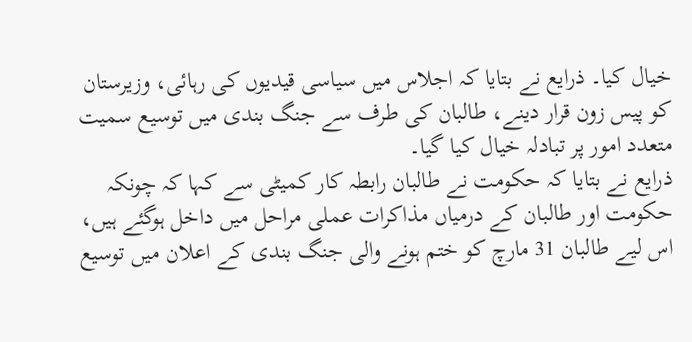خیال کیا۔ ذرایع نے بتایا کہ اجلاس میں سیاسی قیدیوں کی رہائی، وزیرستان کو پیس زون قرار دینے، طالبان کی طرف سے جنگ بندی میں توسیع سمیت متعدد امور پر تبادلہ خیال کیا گیا۔
ذرایع نے بتایا کہ حکومت نے طالبان رابطہ کار کمیٹی سے کہا کہ چونکہ حکومت اور طالبان کے درمیاں مذاکرات عملی مراحل میں داخل ہوگئے ہیں، اس لیے طالبان 31 مارچ کو ختم ہونے والی جنگ بندی کے اعلان میں توسیع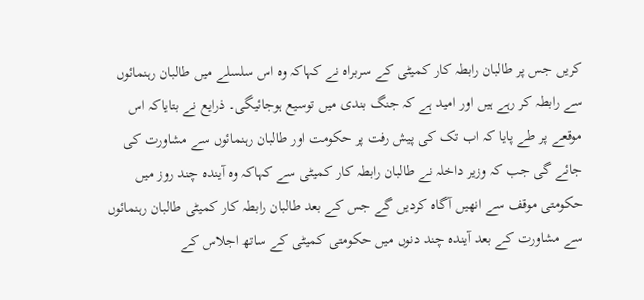کریں جس پر طالبان رابطہ کار کمیٹی کے سربراہ نے کہاکہ وہ اس سلسلے میں طالبان رہنمائوں سے رابطہ کر رہے ہیں اور امید ہے کہ جنگ بندی میں توسیع ہوجائیگی۔ ذرایع نے بتایاکہ اس موقعے پر طے پایا کہ اب تک کی پیش رفت پر حکومت اور طالبان رہنمائوں سے مشاورت کی جائے گی جب کہ وزیر داخلہ نے طالبان رابطہ کار کمیٹی سے کہاکہ وہ آیندہ چند روز میں حکومتی موقف سے انھیں آگاہ کردیں گے جس کے بعد طالبان رابطہ کار کمیٹی طالبان رہنمائوں سے مشاورت کے بعد آیندہ چند دنوں میں حکومتی کمیٹی کے ساتھ اجلاس کے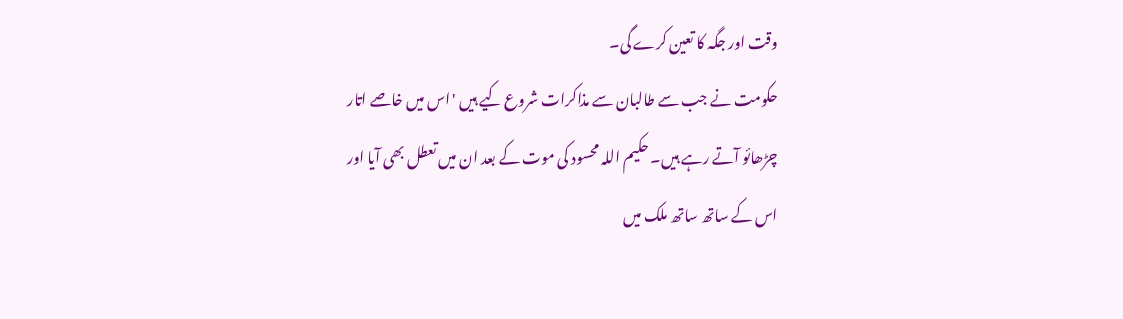وقت اور جگہ کا تعین کرے گی۔
حکومت نے جب سے طالبان سے مذاکرات شروع کیے ہیں 'اس میں خاصے اتار چڑھائو آتے رہے ہیں۔ حکیم اللہ محسود کی موت کے بعد ان میں تعطل بھی آیا اور اس کے ساتھ ساتھ ملک میں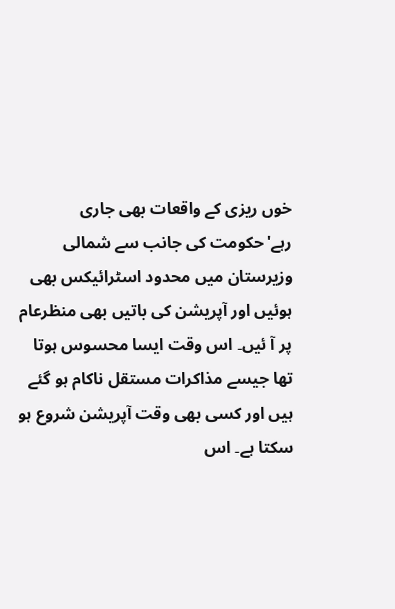خوں ریزی کے واقعات بھی جاری رہے'حکومت کی جانب سے شمالی وزیرستان میں محدود اسٹرائیکس بھی ہوئیں اور آپریشن کی باتیں بھی منظرعام پر آ ئیں۔ اس وقت ایسا محسوس ہوتا تھا جیسے مذاکرات مستقل ناکام ہو گئے ہیں اور کسی بھی وقت آپریشن شروع ہو سکتا ہے۔ اس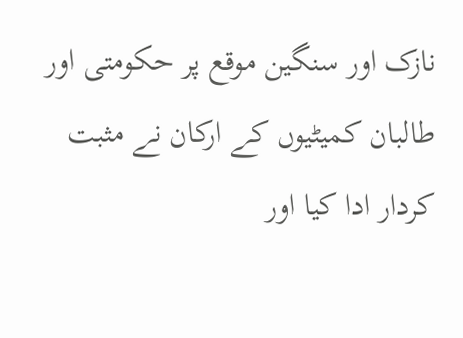نازک اور سنگین موقع پر حکومتی اور طالبان کمیٹیوں کے ارکان نے مثبت کردار ادا کیا اور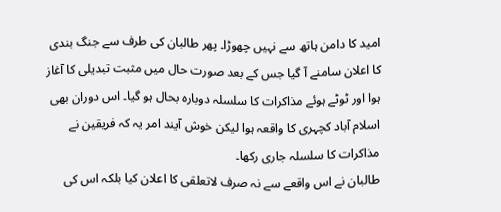امید کا دامن ہاتھ سے نہیں چھوڑا۔ پھر طالبان کی طرف سے جنگ بندی کا اعلان سامنے آ گیا جس کے بعد صورت حال میں مثبت تبدیلی کا آغاز ہوا اور ٹوٹے ہوئے مذاکرات کا سلسلہ دوبارہ بحال ہو گیا۔ اس دوران بھی اسلام آباد کچہری کا واقعہ ہوا لیکن خوش آیند امر یہ کہ فریقین نے مذاکرات کا سلسلہ جاری رکھا۔
طالبان نے اس واقعے سے نہ صرف لاتعلقی کا اعلان کیا بلکہ اس کی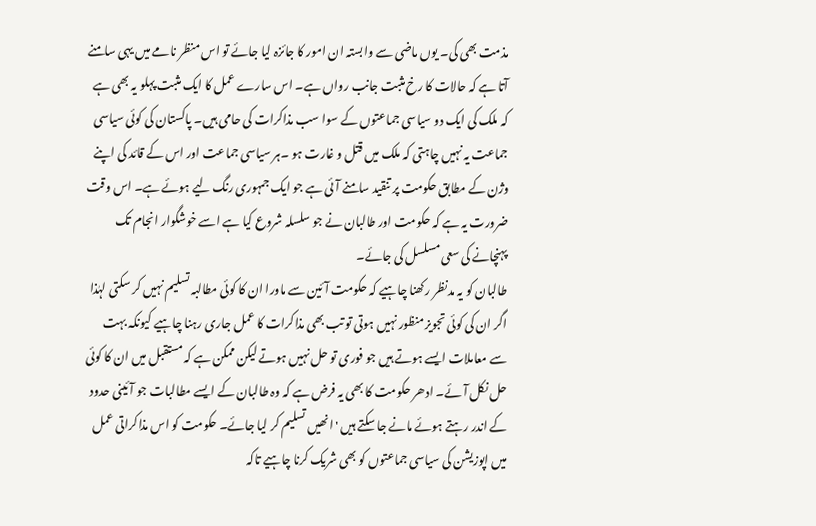مذمت بھی کی۔ یوں ماضی سے وابستہ ان امور کا جائزہ لیا جائے تو اس منظر نامے میں یہی سامنے آتا ہے کہ حالات کا رخ مثبت جانب رواں ہے۔ اس سارے عمل کا ایک مثبت پہلو یہ بھی ہے کہ ملک کی ایک دو سیاسی جماعتوں کے سوا سب مذاکرات کی حامی ہیں۔ پاکستان کی کوئی سیاسی جماعت یہ نہیں چاہتی کہ ملک میں قتل و غارت ہو ۔ہر سیاسی جماعت اور اس کے قائد کی اپنے وژن کے مطابق حکومت پر تنقید سامنے آئی ہے جو ایک جمہوری رنگ لیے ہوئے ہے۔ اس وقت ضرورت یہ ہے کہ حکومت اور طالبان نے جو سلسلہ شروع کیا ہے اسے خوشگوار انجام تک پہنچانے کی سعی مسلسل کی جائے۔
طالبان کو یہ مدنظر رکھنا چاہیے کہ حکومت آئین سے ماورا ان کا کوئی مطالبہ تسلیم نہیں کر سکتی لہٰذا اگر ان کی کوئی تجویز منظور نہیں ہوتی تو تب بھی مذاکرات کا عمل جاری رہنا چاہیے کیونکہ بہت سے معاملات ایسے ہوتے ہیں جو فوری تو حل نہیں ہوتے لیکن ممکن ہے کہ مستقبل میں ان کا کوئی حل نکل آئے۔ ادھر حکومت کا بھی یہ فرض ہے کہ وہ طالبان کے ایسے مطالبات جو آئینی حدود کے اندر رہتے ہوئے مانے جا سکتے ہیں 'انھیں تسلیم کر لیا جائے۔ حکومت کو اس مذاکراتی عمل میں اپوزیشن کی سیاسی جماعتوں کو بھی شریک کرنا چاہیے تاکہ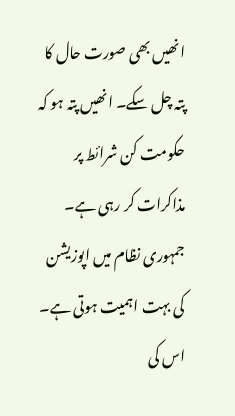انھیں بھی صورت حال کا پتہ چل سکے۔ انھیں پتہ ہو کہ حکومت کن شرائط پر مذاکرات کر رہی ہے۔ جمہوری نظام میں اپوزیشن کی بہت اہمیت ہوتی ہے۔ اس کی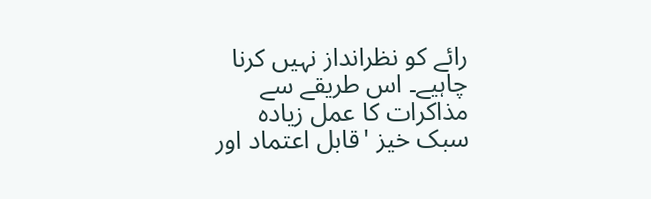رائے کو نظرانداز نہیں کرنا چاہیے۔ اس طریقے سے مذاکرات کا عمل زیادہ سبک خیز 'قابل اعتماد اور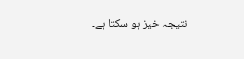نتیجہ خیز ہو سکتا ہے۔